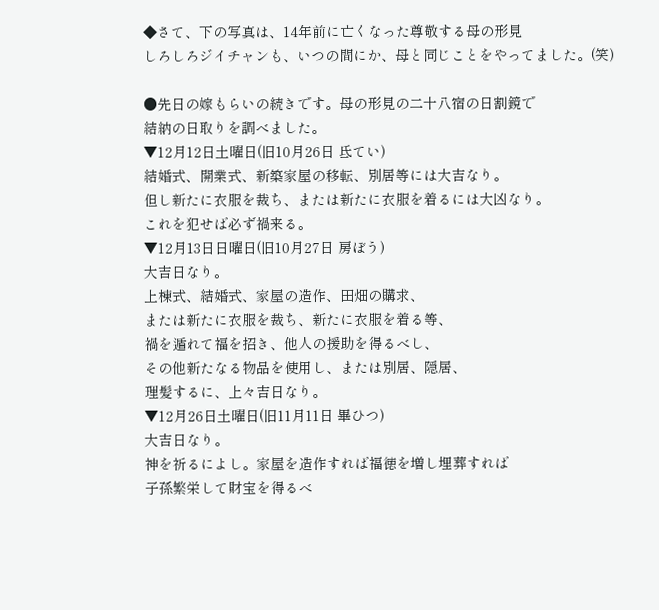◆さて、下の写真は、14年前に亡くなった尊敬する母の形見
しろしろジイチャンも、いつの間にか、母と同じことをやってました。(笑)

●先日の嫁もらいの続きです。母の形見の二十八宿の日割鏡で
結納の日取りを調べました。
▼12月12日土曜日(旧10月26日 氐てい)
結婚式、開業式、新築家屋の移転、別居等には大吉なり。
但し新たに衣服を裁ち、または新たに衣服を着るには大凶なり。
これを犯せば必ず禍来る。
▼12月13日日曜日(旧10月27日 房ぼう)
大吉日なり。
上棟式、結婚式、家屋の造作、田畑の購求、
または新たに衣服を裁ち、新たに衣服を着る等、
禍を遁れて福を招き、他人の援助を得るべし、
その他新たなる物品を使用し、または別居、隠居、
理髪するに、上々吉日なり。
▼12月26日土曜日(旧11月11日 畢ひつ)
大吉日なり。
神を祈るによし。家屋を造作すれば福徳を増し埋葬すれば
子孫繁栄して財宝を得るべ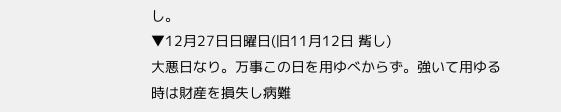し。
▼12月27日日曜日(旧11月12日 觜し)
大悪日なり。万事この日を用ゆべからず。強いて用ゆる
時は財産を損失し病難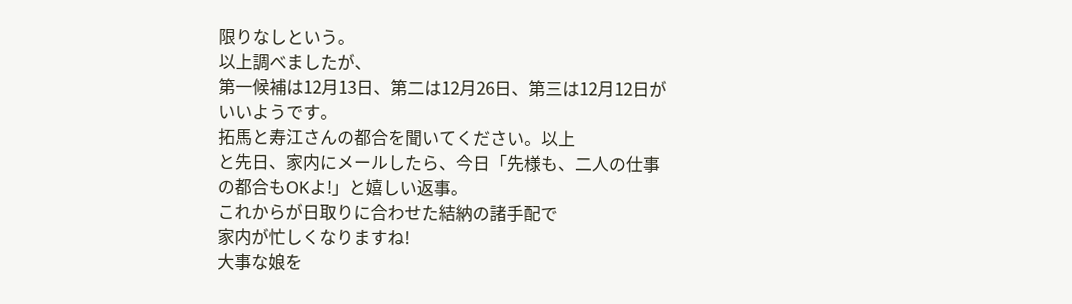限りなしという。
以上調べましたが、
第一候補は12月13日、第二は12月26日、第三は12月12日が
いいようです。
拓馬と寿江さんの都合を聞いてください。以上
と先日、家内にメールしたら、今日「先様も、二人の仕事
の都合もOKよ!」と嬉しい返事。
これからが日取りに合わせた結納の諸手配で
家内が忙しくなりますね!
大事な娘を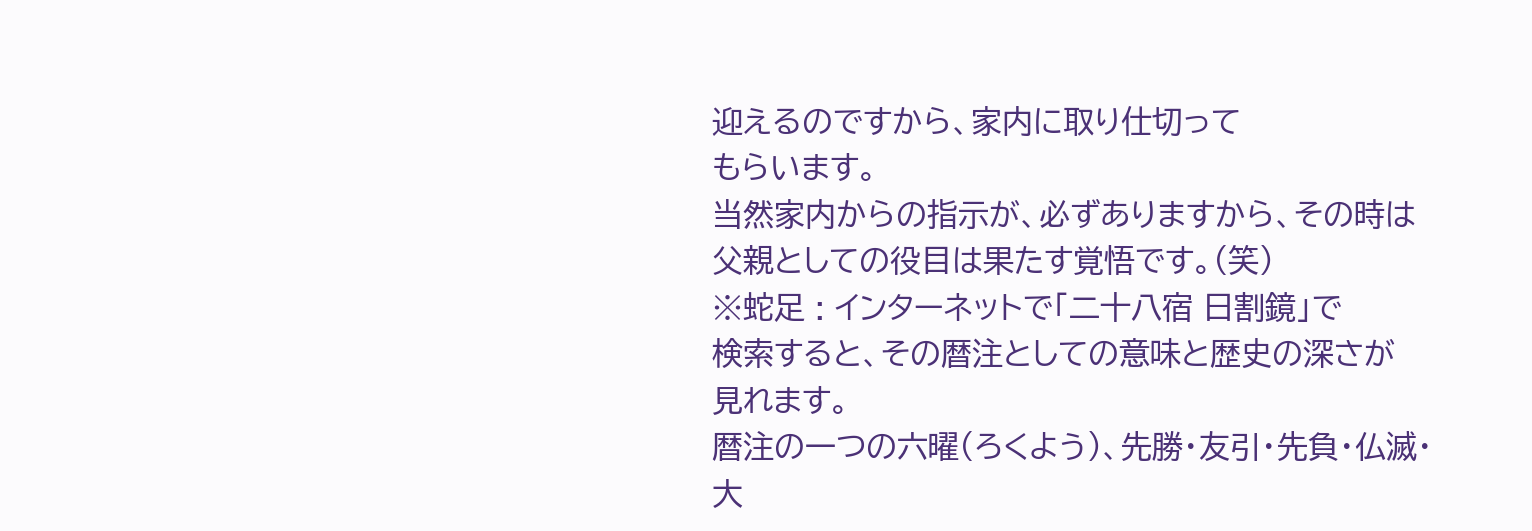迎えるのですから、家内に取り仕切って
もらいます。
当然家内からの指示が、必ずありますから、その時は
父親としての役目は果たす覚悟です。(笑)
※蛇足 : インターネットで「二十八宿 日割鏡」で
検索すると、その暦注としての意味と歴史の深さが
見れます。
暦注の一つの六曜(ろくよう)、先勝・友引・先負・仏滅・
大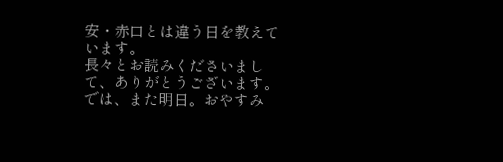安・赤口とは違う日を教えています。
長々とお読みくださいまして、ありがとうございます。
では、また明日。おやすみ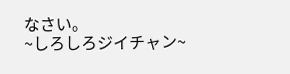なさい。
~しろしろジイチャン~